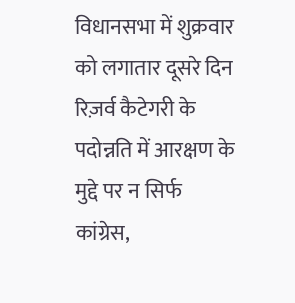विधानसभा में शुक्रवार को लगातार दूसरे दिन रिज़र्व कैटेगरी के पदोन्नति में आरक्षण के मुद्दे पर न सिर्फ कांग्रेस,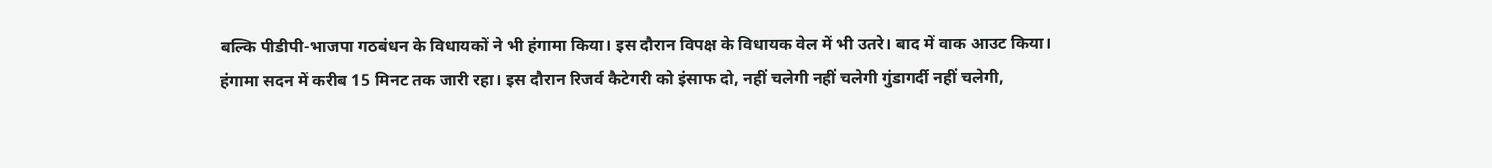बल्कि पीडीपी-भाजपा गठबंधन के विधायकों ने भी हंगामा किया। इस दौरान विपक्ष के विधायक वेल में भी उतरे। बाद में वाक आउट किया।
हंगामा सदन में करीब 15 मिनट तक जारी रहा। इस दौरान रिजर्व कैटेगरी को इंसाफ दो, नहीं चलेगी नहीं चलेगी गुंडागर्दी नहीं चलेगी,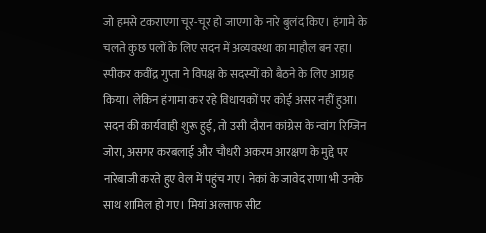जो हमसे टकराएगा चूर-चूर हो जाएगा के नारे बुलंद किए। हंगामे के चलते कुछ पलों के लिए सदन में अव्यवस्था का माहौल बन रहा। स्पीकर कवींद्र गुप्ता ने विपक्ष के सदस्यों को बैठने के लिए आग्रह किया। लेकिन हंगामा कर रहे विधायकों पर कोई असर नहीं हुआ।
सदन की कार्यवाही शुरू हुई, तो उसी दौरान कांग्रेस के न्वांग रिग्जिन जोरा, असगर करबलाई और चौधरी अकरम आरक्षण के मुद्दे पर नारेबाजी करते हुए वेल में पहुंच गए। नेकां के जावेद राणा भी उनके साथ शामिल हो गए। मियां अल्ताफ सीट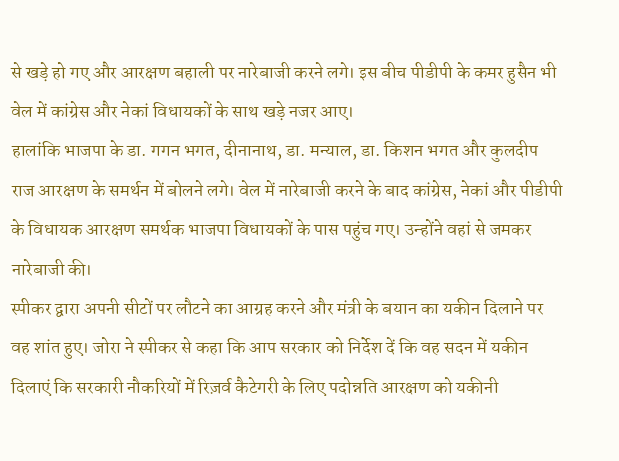से खड़े हो गए और आरक्षण बहाली पर नारेबाजी करने लगे। इस बीच पीडीपी के कमर हुसैन भी वेल में कांग्रेस और नेकां विधायकों के साथ खड़े नजर आए।
हालांकि भाजपा के डा. गगन भगत, दीनानाथ, डा. मन्याल, डा. किशन भगत और कुलदीप राज आरक्षण के समर्थन में बोलने लगे। वेल में नारेबाजी करने के बाद कांग्रेस, नेकां और पीडीपी के विधायक आरक्षण समर्थक भाजपा विधायकों के पास पहुंच गए। उन्होंने वहां से जमकर नारेबाजी की।
स्पीकर द्वारा अपनी सीटों पर लौटने का आग्रह करने और मंत्री के बयान का यकीन दिलाने पर वह शांत हुए। जोरा ने स्पीकर से कहा कि आप सरकार को निर्देश दें कि वह सदन में यकीन दिलाएं कि सरकारी नौकरियों में रिज़र्व कैटेगरी के लिए पदोन्नति आरक्षण को यकीनी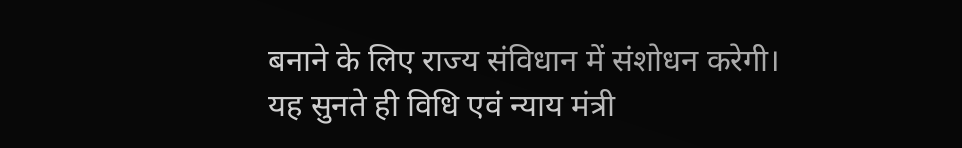बनाने के लिए राज्य संविधान में संशोधन करेगी।
यह सुनते ही विधि एवं न्याय मंत्री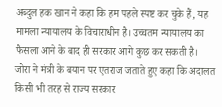अब्दुल हक खान ने कहा कि हम पहले स्पष्ट कर चुके हैं, यह मामला न्यायालय के विचाराधीन है। उच्चतम न्यायालय का फैसला आने के बाद ही सरकार आगे कुछ कर सकती है।
जोरा ने मंत्री के बयान पर एतराज जताते हुए कहा कि अदालत किसी भी तरह से राज्य सरकार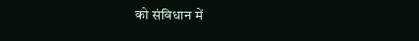को संविधान में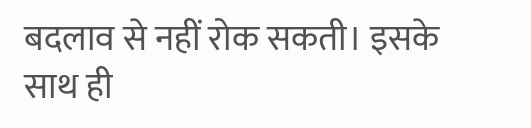बदलाव से नहीं रोक सकती। इसके साथ ही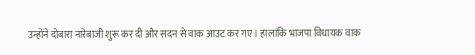उन्होंने दोबारा नारेबाजी शुरू कर दी और सदन से वाक आउट कर गए। हालांकि भाजपा विधायक वाक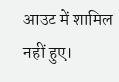आउट में शामिल नहीं हुए।